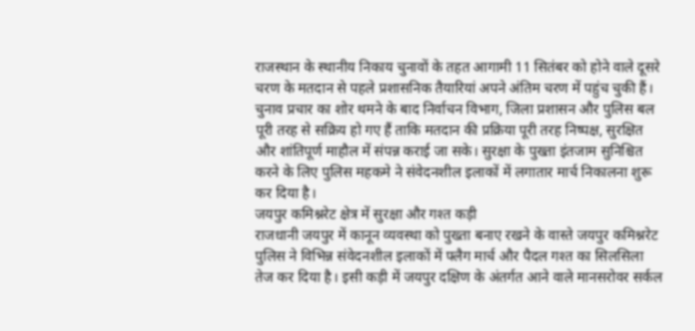राजस्थान के स्थानीय निकाय चुनावों के तहत आगामी 11 सितंबर को होने वाले दूसरे चरण के मतदान से पहले प्रशासनिक तैयारियां अपने अंतिम चरण में पहुंच चुकी हैं। चुनाव प्रचार का शोर थमने के बाद निर्वाचन विभाग, जिला प्रशासन और पुलिस बल पूरी तरह से सक्रिय हो गए हैं ताकि मतदान की प्रक्रिया पूरी तरह निष्पक्ष, सुरक्षित और शांतिपूर्ण माहौल में संपन्न कराई जा सके। सुरक्षा के पुख्ता इंतजाम सुनिश्चित करने के लिए पुलिस महकमे ने संवेदनशील इलाकों में लगातार मार्च निकालना शुरू कर दिया है।
जयपुर कमिश्नरेट क्षेत्र में सुरक्षा और गश्त कड़ी
राजधानी जयपुर में कानून व्यवस्था को पुख्ता बनाए रखने के वास्ते जयपुर कमिश्नरेट पुलिस ने विभिन्न संवेदनशील इलाकों में फ्लैग मार्च और पैदल गश्त का सिलसिला तेज कर दिया है। इसी कड़ी में जयपुर दक्षिण के अंतर्गत आने वाले मानसरोवर सर्कल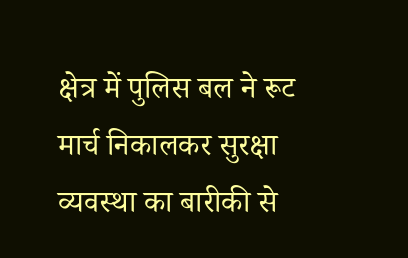क्षेत्र में पुलिस बल ने रूट मार्च निकालकर सुरक्षा व्यवस्था का बारीकी से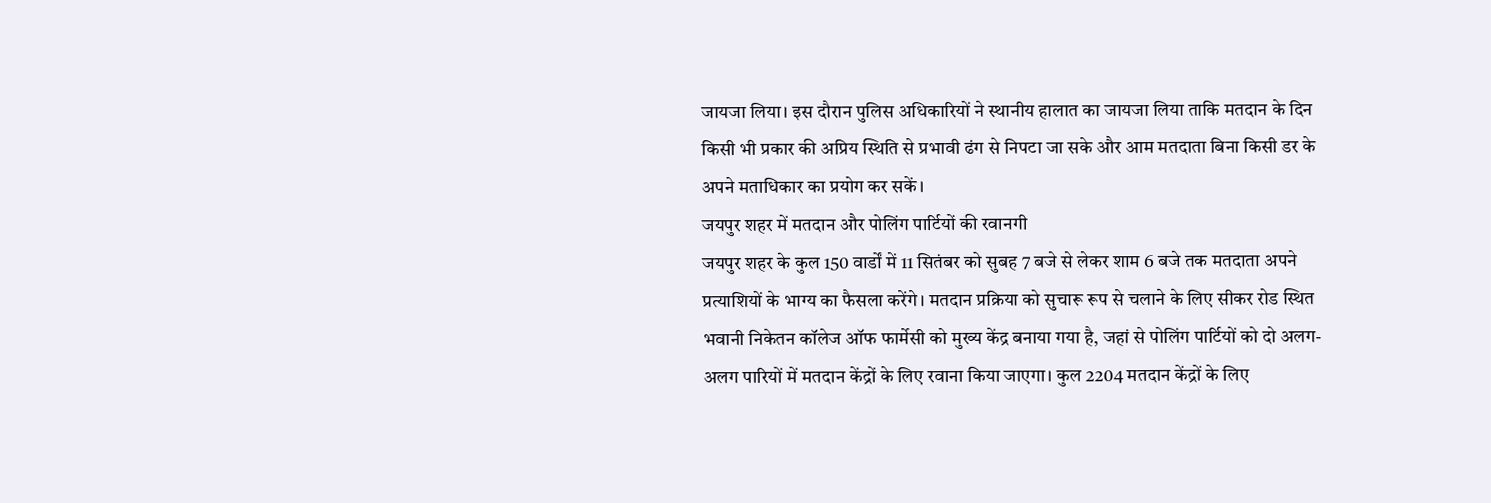जायजा लिया। इस दौरान पुलिस अधिकारियों ने स्थानीय हालात का जायजा लिया ताकि मतदान के दिन किसी भी प्रकार की अप्रिय स्थिति से प्रभावी ढंग से निपटा जा सके और आम मतदाता बिना किसी डर के अपने मताधिकार का प्रयोग कर सकें।
जयपुर शहर में मतदान और पोलिंग पार्टियों की रवानगी
जयपुर शहर के कुल 150 वार्डों में 11 सितंबर को सुबह 7 बजे से लेकर शाम 6 बजे तक मतदाता अपने प्रत्याशियों के भाग्य का फैसला करेंगे। मतदान प्रक्रिया को सुचारू रूप से चलाने के लिए सीकर रोड स्थित भवानी निकेतन कॉलेज ऑफ फार्मेसी को मुख्य केंद्र बनाया गया है, जहां से पोलिंग पार्टियों को दो अलग-अलग पारियों में मतदान केंद्रों के लिए रवाना किया जाएगा। कुल 2204 मतदान केंद्रों के लिए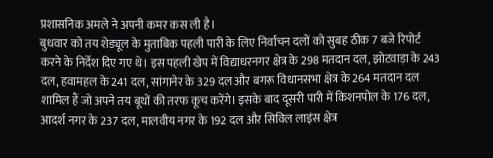प्रशासनिक अमले ने अपनी कमर कस ली है।
बुधवार को तय शेड्यूल के मुताबिक पहली पारी के लिए निर्वाचन दलों को सुबह ठीक 7 बजे रिपोर्ट करने के निर्देश दिए गए थे। इस पहली खेप में विद्याधरनगर क्षेत्र के 298 मतदान दल, झोटवाड़ा के 243 दल, हवामहल के 241 दल, सांगानेर के 329 दल और बगरू विधानसभा क्षेत्र के 264 मतदान दल शामिल हैं जो अपने तय बूथों की तरफ कूच करेंगे। इसके बाद दूसरी पारी में किशनपोल के 176 दल, आदर्श नगर के 237 दल, मालवीय नगर के 192 दल और सिविल लाइंस क्षेत्र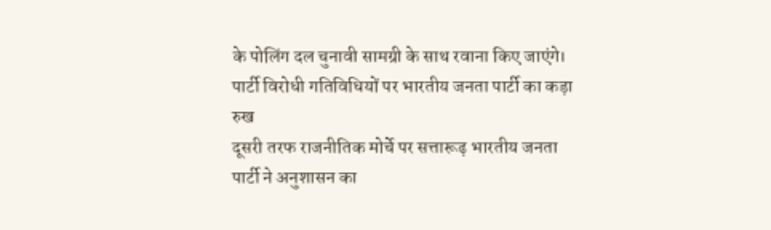के पोलिंग दल चुनावी सामग्री के साथ रवाना किए जाएंगे।
पार्टी विरोधी गतिविधियों पर भारतीय जनता पार्टी का कड़ा रुख
दूसरी तरफ राजनीतिक मोर्चे पर सत्तारूढ़ भारतीय जनता पार्टी ने अनुशासन का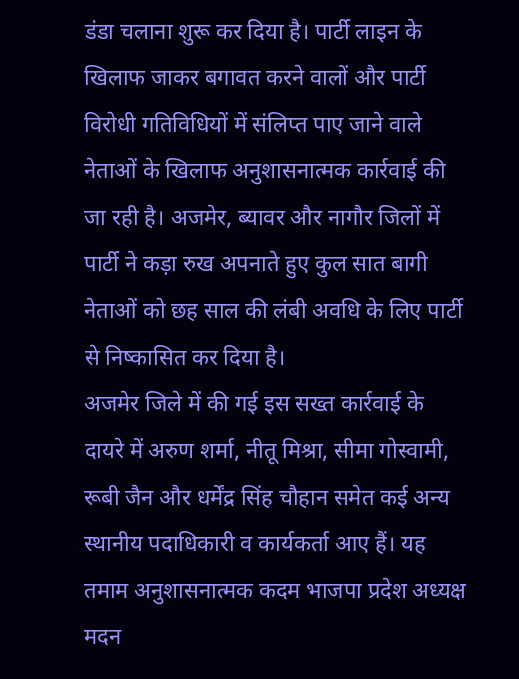डंडा चलाना शुरू कर दिया है। पार्टी लाइन के खिलाफ जाकर बगावत करने वालों और पार्टी विरोधी गतिविधियों में संलिप्त पाए जाने वाले नेताओं के खिलाफ अनुशासनात्मक कार्रवाई की जा रही है। अजमेर, ब्यावर और नागौर जिलों में पार्टी ने कड़ा रुख अपनाते हुए कुल सात बागी नेताओं को छह साल की लंबी अवधि के लिए पार्टी से निष्कासित कर दिया है।
अजमेर जिले में की गई इस सख्त कार्रवाई के दायरे में अरुण शर्मा, नीतू मिश्रा, सीमा गोस्वामी, रूबी जैन और धर्मेंद्र सिंह चौहान समेत कई अन्य स्थानीय पदाधिकारी व कार्यकर्ता आए हैं। यह तमाम अनुशासनात्मक कदम भाजपा प्रदेश अध्यक्ष मदन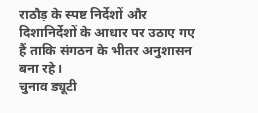राठौड़ के स्पष्ट निर्देशों और दिशानिर्देशों के आधार पर उठाए गए हैं ताकि संगठन के भीतर अनुशासन बना रहे।
चुनाव ड्यूटी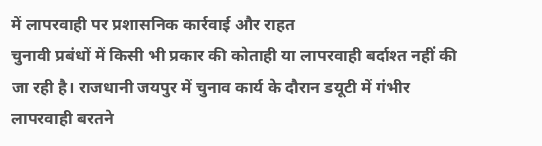में लापरवाही पर प्रशासनिक कार्रवाई और राहत
चुनावी प्रबंधों में किसी भी प्रकार की कोताही या लापरवाही बर्दाश्त नहीं की जा रही है। राजधानी जयपुर में चुनाव कार्य के दौरान डयूटी में गंभीर लापरवाही बरतने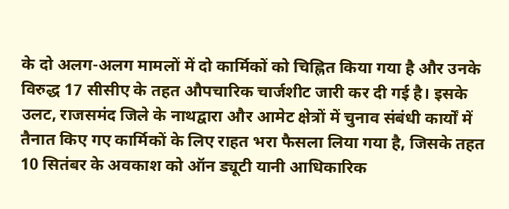के दो अलग-अलग मामलों में दो कार्मिकों को चिह्नित किया गया है और उनके विरुद्ध 17 सीसीए के तहत औपचारिक चार्जशीट जारी कर दी गई है। इसके उलट, राजसमंद जिले के नाथद्वारा और आमेट क्षेत्रों में चुनाव संबंधी कार्यों में तैनात किए गए कार्मिकों के लिए राहत भरा फैसला लिया गया है, जिसके तहत 10 सितंबर के अवकाश को ऑन ड्यूटी यानी आधिकारिक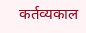कर्तव्यकाल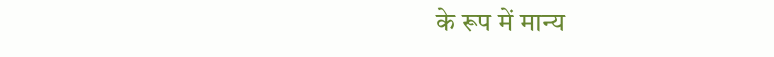के रूप में मान्य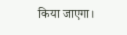किया जाएगा।